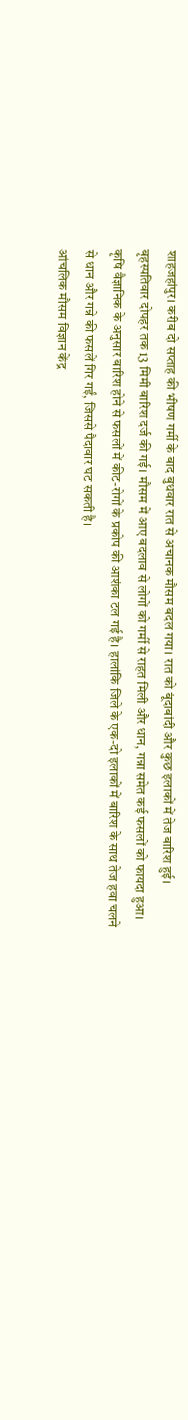शाहजहांपुर। करीब दो सप्ताह की भीषण गर्मी के बाद बुधवार रात से अचानक मौसम बदल गया। रात को बूंदाबांदी और कुछ इलाकों में तेज बारिश हुई। बृहस्पतिवार दोपहर तक 13 मिमी बारिश दर्ज की गई। मौसम में आए बदलाव से लोगों को गर्मी से राहत मिली और धान, गन्ना समेत कई फसलों को फायदा हुआ। कृषि वैज्ञानिक के अनुसार बारिश होने से फसलों में कीट-रोगों के प्रकोप की आशंका टल गई है। हालांकि जिले के एक-दो इलाकों में बारिश के साथ तेज हवा चलने से धान और गन्ने की फसलें गिर गईं, जिससे पैदावार घट सकती है।
आंचलिक मौसम विज्ञान केंद्र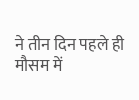ने तीन दिन पहले ही मौसम में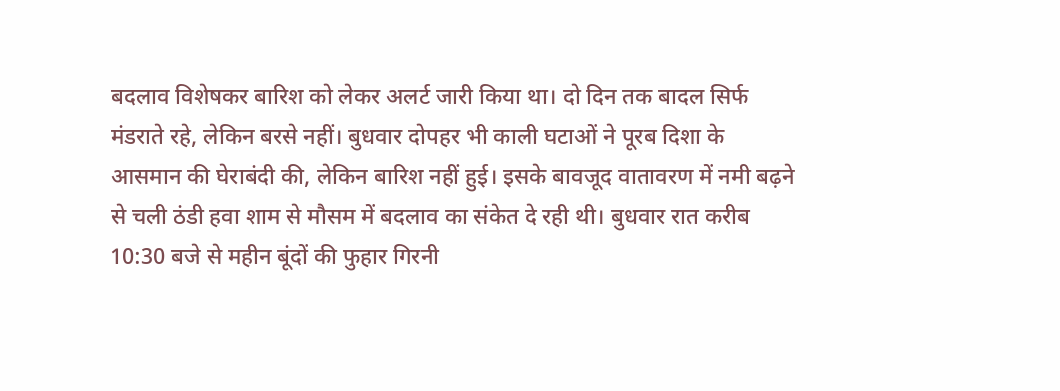बदलाव विशेषकर बारिश को लेकर अलर्ट जारी किया था। दो दिन तक बादल सिर्फ मंडराते रहे, लेकिन बरसे नहीं। बुधवार दोपहर भी काली घटाओं ने पूरब दिशा के आसमान की घेराबंदी की, लेकिन बारिश नहीं हुई। इसके बावजूद वातावरण में नमी बढ़ने से चली ठंडी हवा शाम से मौसम में बदलाव का संकेत दे रही थी। बुधवार रात करीब 10:30 बजे से महीन बूंदों की फुहार गिरनी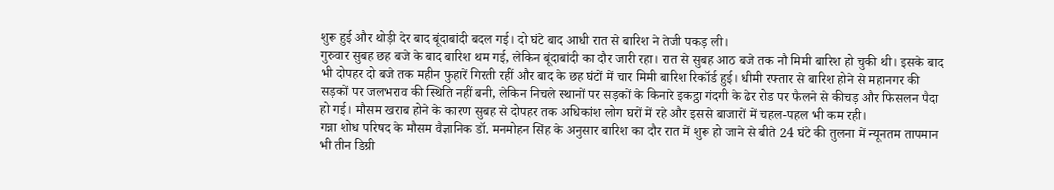शुरू हुई और थोड़ी देर बाद बूंदाबांदी बदल गई। दो घंटे बाद आधी रात से बारिश ने तेजी पकड़ ली।
गुरुवार सुबह छह बजे के बाद बारिश थम गई, लेकिन बूंदाबांदी का दौर जारी रहा। रात से सुबह आठ बजे तक नौ मिमी बारिश हो चुकी थी। इसके बाद भी दोपहर दो बजे तक महीन फुहारें गिरती रहीं और बाद के छह घंटों में चार मिमी बारिश रिकॉर्ड हुई। धीमी रफ्तार से बारिश होने से महानगर की सड़कों पर जलभराव की स्थिति नहीं बनी, लेकिन निचले स्थानों पर सड़कों के किनारे इकट्ठा गंदगी के ढेर रोड पर फैलने से कीचड़ और फिसलन पैदा हो गई। मौसम खराब होने के कारण सुबह से दोपहर तक अधिकांश लोग घरों में रहे और इससे बाजारों में चहल-पहल भी कम रही।
गन्ना शोध परिषद के मौसम वैज्ञानिक डॉ. मनमोहन सिंह के अनुसार बारिश का दौर रात में शुरू हो जाने से बीते 24 घंटे की तुलना में न्यूनतम तापमान भी तीन डिग्री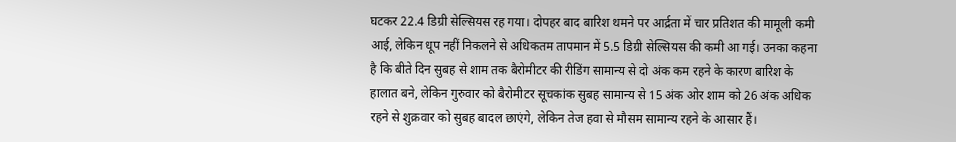घटकर 22.4 डिग्री सेल्सियस रह गया। दोपहर बाद बारिश थमने पर आर्द्रता में चार प्रतिशत की मामूली कमी आई, लेकिन धूप नहीं निकलने से अधिकतम तापमान में 5.5 डिग्री सेल्सियस की कमी आ गई। उनका कहना है कि बीते दिन सुबह से शाम तक बैरोमीटर की रीडिंग सामान्य से दो अंक कम रहने के कारण बारिश के हालात बने, लेकिन गुरुवार को बैरोमीटर सूचकांक सुबह सामान्य से 15 अंक ओर शाम को 26 अंक अधिक रहने से शुक्रवार को सुबह बादल छाएंगे, लेकिन तेज हवा से मौसम सामान्य रहने के आसार हैं।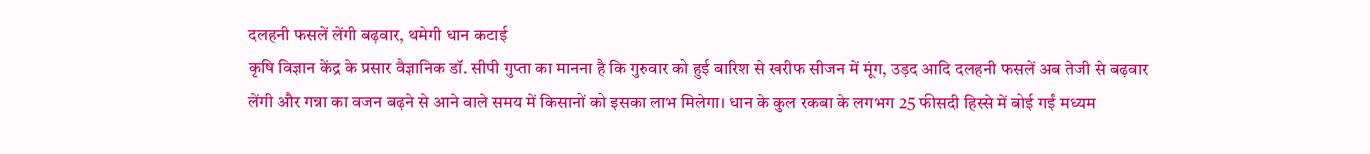दलहनी फसलें लेंगी बढ़वार, थमेगी धान कटाई
कृषि विज्ञान केंद्र के प्रसार वैज्ञानिक डॉ. सीपी गुप्ता का मानना है कि गुरुवार को हुई बारिश से खरीफ सीजन में मूंग, उड़द आदि दलहनी फसलें अब तेजी से बढ़वार लेंगी और गन्ना का वजन बढ़ने से आने वाले समय में किसानों को इसका लाभ मिलेगा। धान के कुल रकबा के लगभग 25 फीसदी हिस्से में बोई गईं मध्यम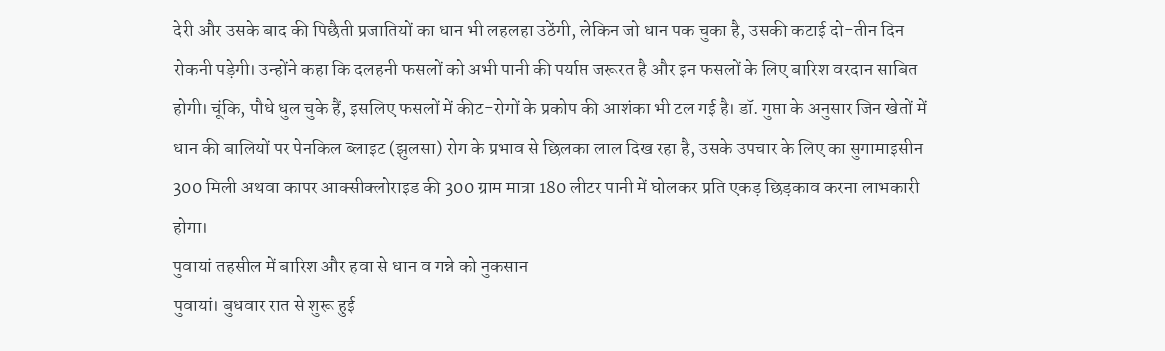देरी और उसके बाद की पिछैती प्रजातियों का धान भी लहलहा उठेंगी, लेकिन जो धान पक चुका है, उसकी कटाई दो-तीन दिन रोकनी पड़ेगी। उन्होंने कहा कि दलहनी फसलों को अभी पानी की पर्याप्त जरूरत है और इन फसलों के लिए बारिश वरदान साबित होगी। चूंकि, पौधे धुल चुके हैं, इसलिए फसलों में कीट-रोगों के प्रकोप की आशंका भी टल गई है। डॉ. गुप्ता के अनुसार जिन खेतों में धान की बालियों पर पेनकिल ब्लाइट (झुलसा) रोग के प्रभाव से छिलका लाल दिख रहा है, उसके उपचार के लिए का सुगामाइसीन 300 मिली अथवा कापर आक्सीक्लोराइड की 300 ग्राम मात्रा 180 लीटर पानी में घोलकर प्रति एकड़ छिड़काव करना लाभकारी होगा।
पुवायां तहसील में बारिश और हवा से धान व गन्ने को नुकसान
पुवायां। बुधवार रात से शुरू हुई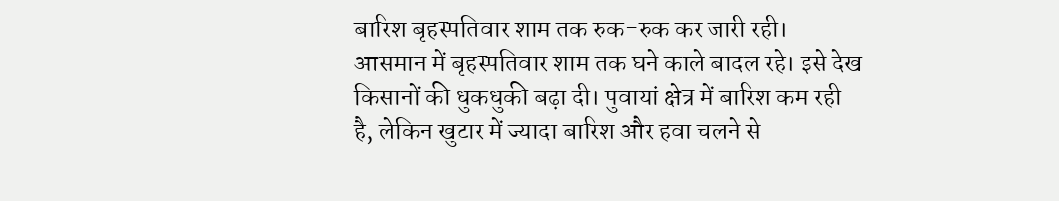बारिश बृहस्पतिवार शाम तक रुक-रुक कर जारी रही। आसमान में बृहस्पतिवार शाम तक घने काले बादल रहे। इसे देख किसानों की धुकधुकी बढ़ा दी। पुवायां क्षेत्र में बारिश कम रही है, लेकिन खुटार में ज्यादा बारिश और हवा चलने से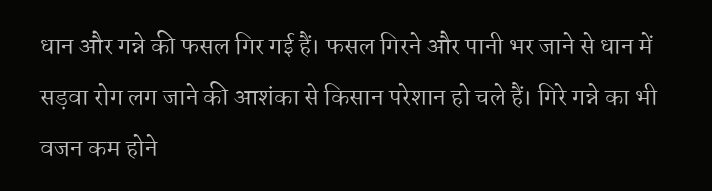धान और गन्ने की फसल गिर गई हैं। फसल गिरने और पानी भर जाने से धान में सड़वा रोग लग जाने की आशंका से किसान परेशान हो चले हैं। गिरे गन्ने का भी वजन कम होने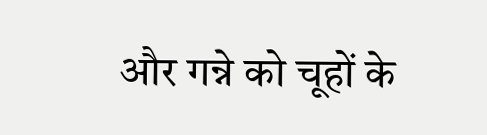और गन्ने को चूहों के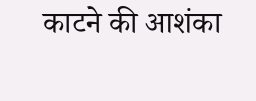काटने की आशंका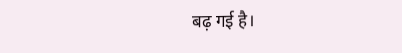बढ़ गई है।